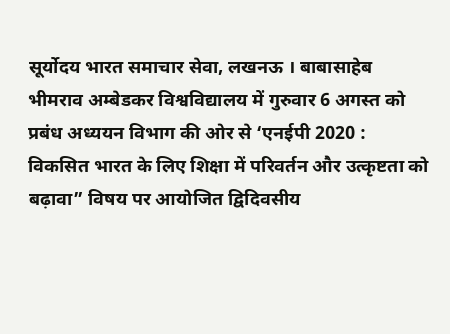सूर्योदय भारत समाचार सेवा, लखनऊ । बाबासाहेब भीमराव अम्बेडकर विश्वविद्यालय में गुरुवार 6 अगस्त को प्रबंध अध्ययन विभाग की ओर से ‘एनईपी 2020 : विकसित भारत के लिए शिक्षा में परिवर्तन और उत्कृष्टता को बढ़ावा” विषय पर आयोजित द्विदिवसीय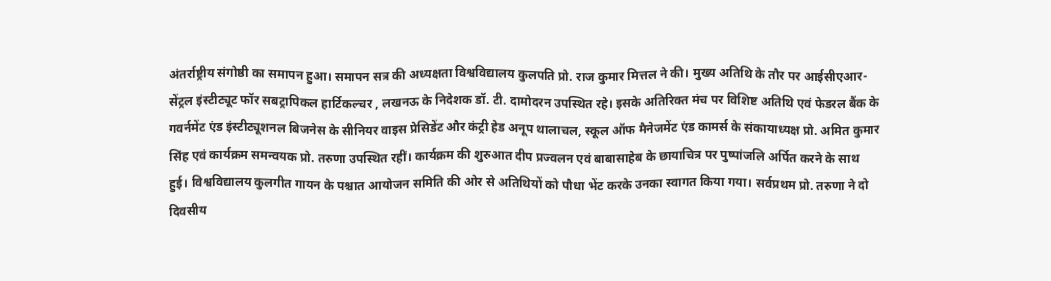अंतर्राष्ट्रीय संगोष्ठी का समापन हुआ। समापन सत्र की अध्यक्षता विश्वविद्यालय कुलपति प्रो. राज कुमार मित्तल ने की। मुख्य अतिथि के तौर पर आईसीएआर- सेंट्रल इंस्टीट्यूट फॉर सबट्रापिकल हार्टिकल्चर , लखनऊ के निदेशक डॉ. टी. दामोदरन उपस्थित रहे। इसके अतिरिक्त मंच पर विशिष्ट अतिथि एवं फेडरल बैंक के गवर्नमेंट एंड इंस्टीट्यूशनल बिजनेस के सीनियर वाइस प्रेसिडेंट और कंट्री हेड अनूप थालाचल, स्कूल ऑफ मैनेजमेंट एंड कामर्स के संकायाध्यक्ष प्रो. अमित कुमार सिंह एवं कार्यक्रम समन्वयक प्रो. तरुणा उपस्थित रहीं। कार्यक्रम की शुरुआत दीप प्रज्वलन एवं बाबासाहेब के छायाचित्र पर पुष्पांजलि अर्पित करने के साथ हुई। विश्वविद्यालय कुलगीत गायन के पश्चात आयोजन समिति की ओर से अतिथियों को पौधा भेंट करके उनका स्वागत किया गया। सर्वप्रथम प्रो. तरुणा ने दो दिवसीय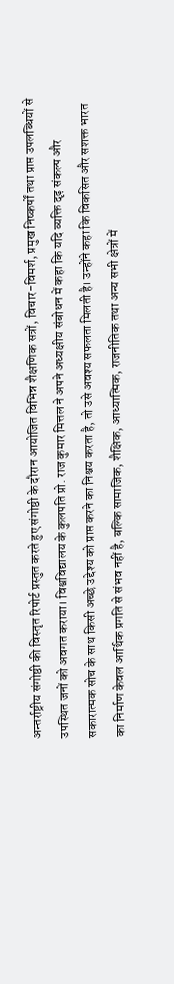अन्तर्राष्ट्रीय संगोष्ठी की विस्तृत रिपोर्ट प्रस्तुत करते हुए संगोष्ठी के दौरान आयोजित विभिन्न शैक्षणिक सत्रों, विचार-विमर्श, प्रमुख निष्कर्षों तथा प्राप्त उपलब्धियों से उपस्थित जनों को अवगत कराया। विश्वविद्यालय के कुलपति प्रो. राज कुमार मित्तल ने अपने अध्यक्षीय संबोधन में कहा कि यदि व्यक्ति दृढ़ संकल्प और सकारात्मक सोच के साथ किसी अच्छे उद्देश्य को प्राप्त करने का निश्चय करता है, तो उसे अवश्य सफलता मिलती है। उन्होंने कहा कि विकसित और सशक्त भारत का निर्माण केवल आर्थिक प्रगति से संभव नहीं है, बल्कि सामाजिक, शैक्षिक, आध्यात्मिक, राजनीतिक तथा अन्य सभी क्षेत्रों में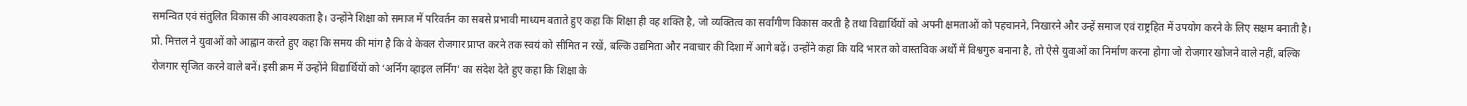समन्वित एवं संतुलित विकास की आवश्यकता है। उन्होंने शिक्षा को समाज में परिवर्तन का सबसे प्रभावी माध्यम बताते हुए कहा कि शिक्षा ही वह शक्ति है, जो व्यक्तित्व का सर्वांगीण विकास करती है तथा विद्यार्थियों को अपनी क्षमताओं को पहचानने, निखारने और उन्हें समाज एवं राष्ट्रहित में उपयोग करने के लिए सक्षम बनाती है। प्रो. मित्तल ने युवाओं को आह्वान करते हुए कहा कि समय की मांग है कि वे केवल रोजगार प्राप्त करने तक स्वयं को सीमित न रखें, बल्कि उद्यमिता और नवाचार की दिशा में आगे बढ़ें। उन्होंने कहा कि यदि भारत को वास्तविक अर्थों में विश्वगुरु बनाना है, तो ऐसे युवाओं का निर्माण करना होगा जो रोजगार खोजने वाले नहीं, बल्कि रोजगार सृजित करने वाले बनें। इसी क्रम में उन्होंने विद्यार्थियों को ‘अर्निंग व्हाइल लर्निंग’ का संदेश देते हुए कहा कि शिक्षा के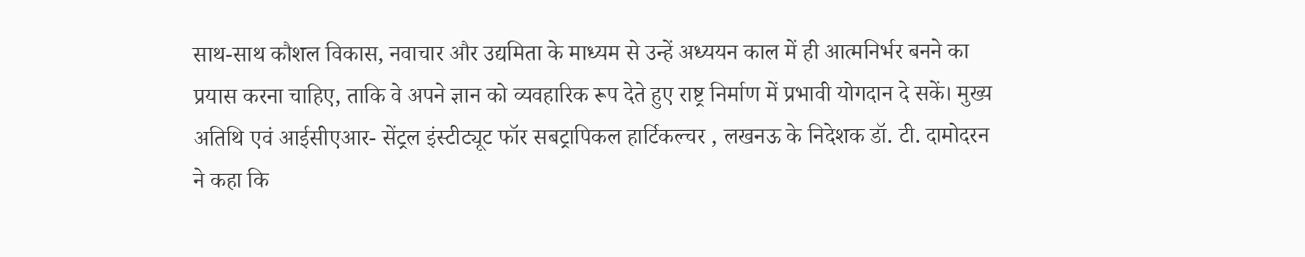साथ-साथ कौशल विकास, नवाचार और उद्यमिता के माध्यम से उन्हें अध्ययन काल में ही आत्मनिर्भर बनने का प्रयास करना चाहिए, ताकि वे अपने ज्ञान को व्यवहारिक रूप देते हुए राष्ट्र निर्माण में प्रभावी योगदान दे सकें। मुख्य अतिथि एवं आईसीएआर- सेंट्रल इंस्टीट्यूट फॉर सबट्रापिकल हार्टिकल्चर , लखनऊ के निदेशक डॉ. टी. दामोदरन ने कहा कि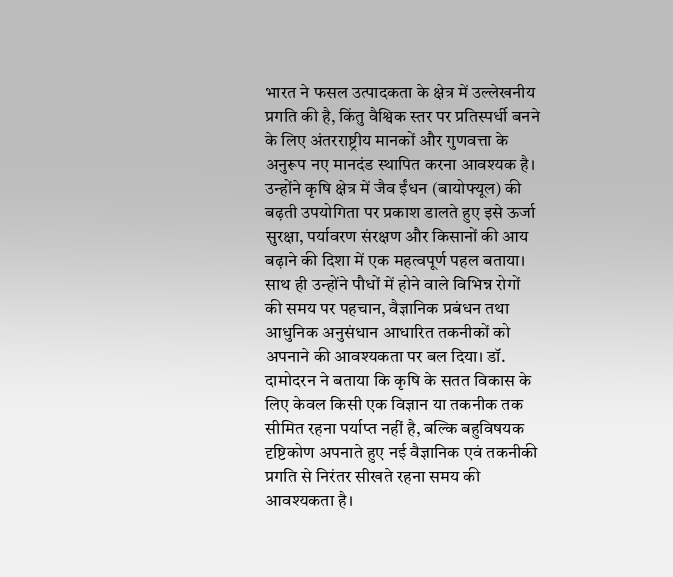भारत ने फसल उत्पादकता के क्षेत्र में उल्लेखनीय प्रगति की है, किंतु वैश्विक स्तर पर प्रतिस्पर्धी बनने के लिए अंतरराष्ट्रीय मानकों और गुणवत्ता के अनुरूप नए मानदंड स्थापित करना आवश्यक है। उन्होंने कृषि क्षेत्र में जैव ईंधन (बायोफ्यूल) की बढ़ती उपयोगिता पर प्रकाश डालते हुए इसे ऊर्जा सुरक्षा, पर्यावरण संरक्षण और किसानों की आय बढ़ाने की दिशा में एक महत्वपूर्ण पहल बताया। साथ ही उन्होंने पौधों में होने वाले विभिन्न रोगों की समय पर पहचान, वैज्ञानिक प्रबंधन तथा आधुनिक अनुसंधान आधारित तकनीकों को अपनाने की आवश्यकता पर बल दिया। डॉ. दामोदरन ने बताया कि कृषि के सतत विकास के लिए केवल किसी एक विज्ञान या तकनीक तक सीमित रहना पर्याप्त नहीं है, बल्कि बहुविषयक दृष्टिकोण अपनाते हुए नई वैज्ञानिक एवं तकनीकी प्रगति से निरंतर सीखते रहना समय की आवश्यकता है।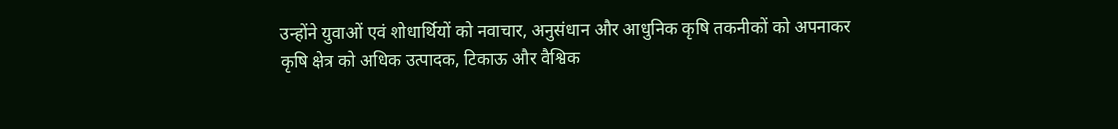उन्होंने युवाओं एवं शोधार्थियों को नवाचार, अनुसंधान और आधुनिक कृषि तकनीकों को अपनाकर कृषि क्षेत्र को अधिक उत्पादक, टिकाऊ और वैश्विक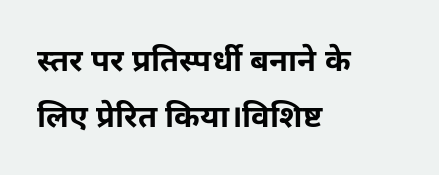स्तर पर प्रतिस्पर्धी बनाने के लिए प्रेरित किया।विशिष्ट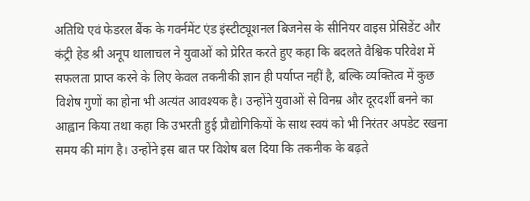अतिथि एवं फेडरल बैंक के गवर्नमेंट एंड इंस्टीट्यूशनल बिजनेस के सीनियर वाइस प्रेसिडेंट और कंट्री हेड श्री अनूप थालाचल ने युवाओं को प्रेरित करते हुए कहा कि बदलते वैश्विक परिवेश में सफलता प्राप्त करने के लिए केवल तकनीकी ज्ञान ही पर्याप्त नहीं है, बल्कि व्यक्तित्व में कुछ विशेष गुणों का होना भी अत्यंत आवश्यक है। उन्होंने युवाओं से विनम्र और दूरदर्शी बनने का आह्वान किया तथा कहा कि उभरती हुई प्रौद्योगिकियों के साथ स्वयं को भी निरंतर अपडेट रखना समय की मांग है। उन्होंने इस बात पर विशेष बल दिया कि तकनीक के बढ़ते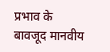प्रभाव के बावजूद मानवीय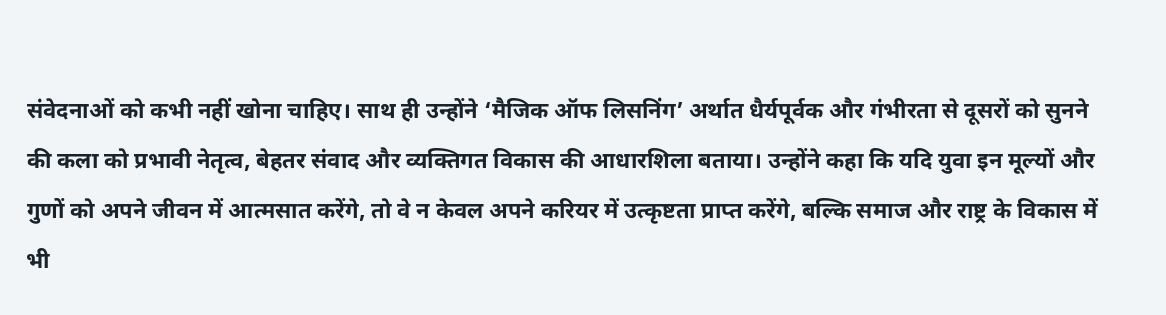संवेदनाओं को कभी नहीं खोना चाहिए। साथ ही उन्होंने ‘मैजिक ऑफ लिसनिंग’ अर्थात धैर्यपूर्वक और गंभीरता से दूसरों को सुनने की कला को प्रभावी नेतृत्व, बेहतर संवाद और व्यक्तिगत विकास की आधारशिला बताया। उन्होंने कहा कि यदि युवा इन मूल्यों और गुणों को अपने जीवन में आत्मसात करेंगे, तो वे न केवल अपने करियर में उत्कृष्टता प्राप्त करेंगे, बल्कि समाज और राष्ट्र के विकास में भी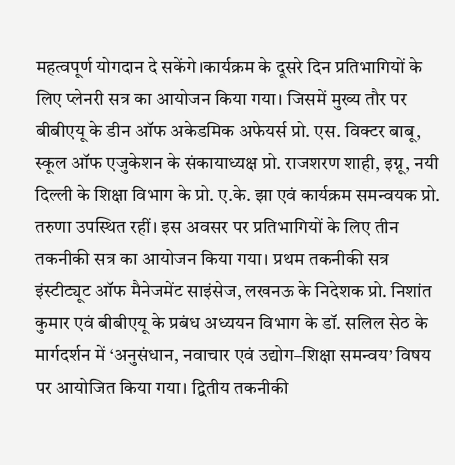महत्वपूर्ण योगदान दे सकेंगे।कार्यक्रम के दूसरे दिन प्रतिभागियों के लिए प्लेनरी सत्र का आयोजन किया गया। जिसमें मुख्य तौर पर बीबीएयू के डीन ऑफ अकेडमिक अफेयर्स प्रो. एस. विक्टर बाबू, स्कूल ऑफ एजुकेशन के संकायाध्यक्ष प्रो. राजशरण शाही, इग्नू, नयी दिल्ली के शिक्षा विभाग के प्रो. ए.के. झा एवं कार्यक्रम समन्वयक प्रो. तरुणा उपस्थित रहीं। इस अवसर पर प्रतिभागियों के लिए तीन तकनीकी सत्र का आयोजन किया गया। प्रथम तकनीकी सत्र इंस्टीट्यूट ऑफ मैनेजमेंट साइंसेज, लखनऊ के निदेशक प्रो. निशांत कुमार एवं बीबीएयू के प्रबंध अध्ययन विभाग के डॉ. सलिल सेठ के मार्गदर्शन में ‘अनुसंधान, नवाचार एवं उद्योग–शिक्षा समन्वय’ विषय पर आयोजित किया गया। द्वितीय तकनीकी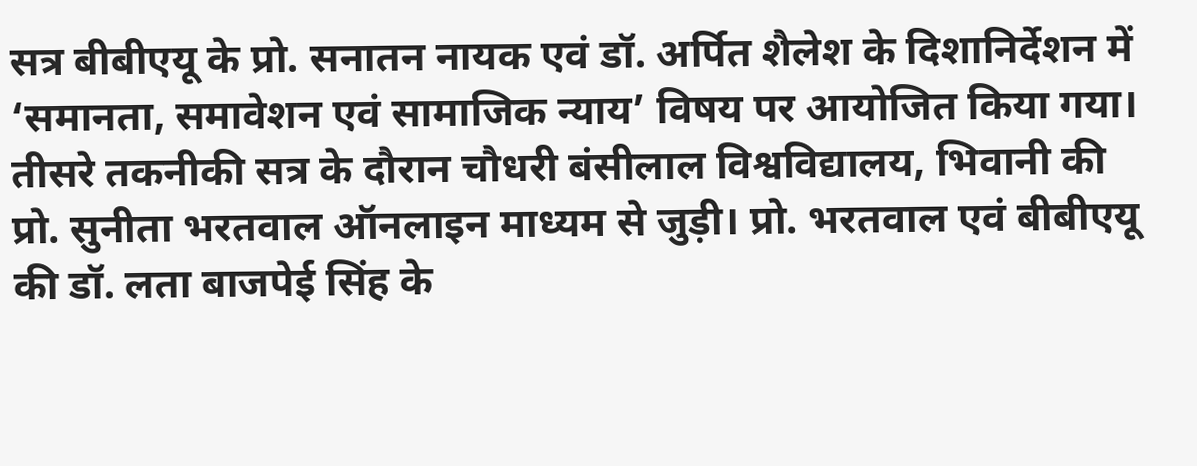सत्र बीबीएयू के प्रो. सनातन नायक एवं डॉ. अर्पित शैलेश के दिशानिर्देशन में ‘समानता, समावेशन एवं सामाजिक न्याय’ विषय पर आयोजित किया गया। तीसरे तकनीकी सत्र के दौरान चौधरी बंसीलाल विश्वविद्यालय, भिवानी की प्रो. सुनीता भरतवाल ऑनलाइन माध्यम से जुड़ी। प्रो. भरतवाल एवं बीबीएयू की डॉ. लता बाजपेई सिंह के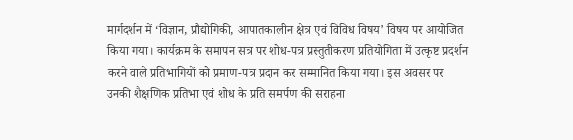मार्गदर्शन में ‘विज्ञान, प्रौद्योगिकी, आपातकालीन क्षेत्र एवं विविध विषय’ विषय पर आयोजित किया गया। कार्यक्रम के समापन सत्र पर शोध-पत्र प्रस्तुतीकरण प्रतियोगिता में उत्कृष्ट प्रदर्शन करने वाले प्रतिभागियों को प्रमाण-पत्र प्रदान कर सम्मानित किया गया। इस अवसर पर उनकी शैक्षणिक प्रतिभा एवं शोध के प्रति समर्पण की सराहना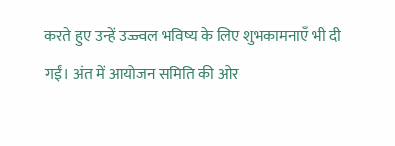करते हुए उन्हें उज्ज्वल भविष्य के लिए शुभकामनाएँ भी दी गईं। अंत में आयोजन समिति की ओर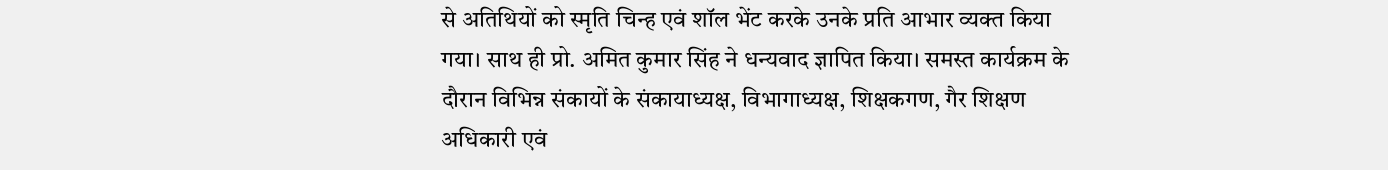से अतिथियों को स्मृति चिन्ह एवं शॉल भेंट करके उनके प्रति आभार व्यक्त किया गया। साथ ही प्रो. अमित कुमार सिंह ने धन्यवाद ज्ञापित किया। समस्त कार्यक्रम के दौरान विभिन्न संकायों के संकायाध्यक्ष, विभागाध्यक्ष, शिक्षकगण, गैर शिक्षण अधिकारी एवं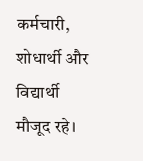कर्मचारी, शोधार्थी और विद्यार्थी मौजूद रहे।